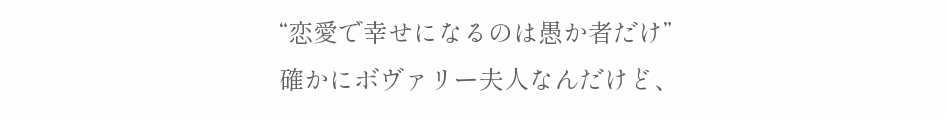“恋愛で幸せになるのは愚か者だけ”
確かにボヴァリー夫人なんだけど、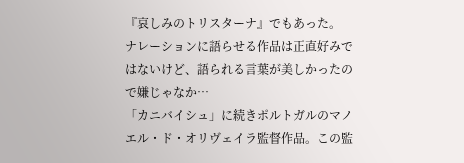『哀しみのトリスターナ』でもあった。
ナレーションに語らせる作品は正直好みではないけど、語られる言葉が美しかったので嫌じゃなか…
「カニバイシュ」に続きポルトガルのマノエル・ド・オリヴェイラ監督作品。この監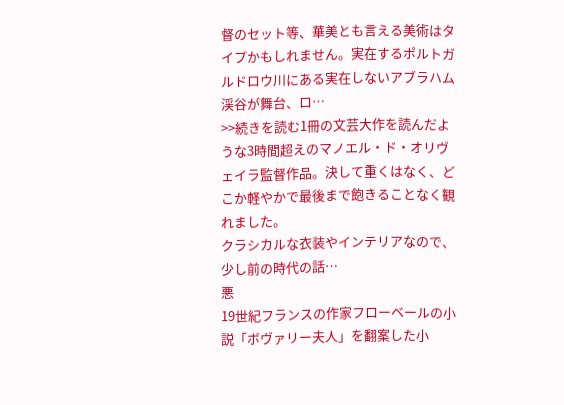督のセット等、華美とも言える美術はタイプかもしれません。実在するポルトガルドロウ川にある実在しないアブラハム渓谷が舞台、ロ…
>>続きを読む1冊の文芸大作を読んだような3時間超えのマノエル・ド・オリヴェイラ監督作品。決して重くはなく、どこか軽やかで最後まで飽きることなく観れました。
クラシカルな衣装やインテリアなので、少し前の時代の話…
悪
19世紀フランスの作家フローベールの小説「ボヴァリー夫人」を翻案した小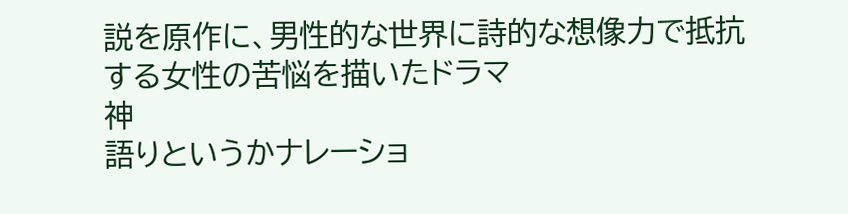説を原作に、男性的な世界に詩的な想像力で抵抗する女性の苦悩を描いたドラマ
神
語りというかナレーショ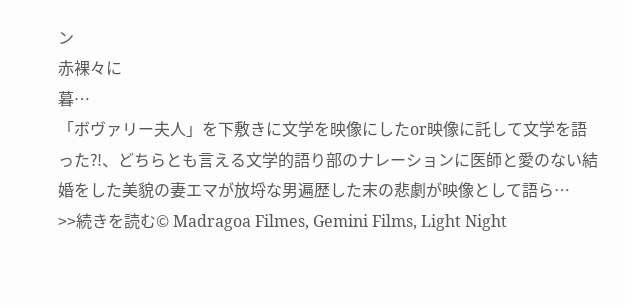ン
赤裸々に
暮…
「ボヴァリー夫人」を下敷きに文学を映像にしたor映像に託して文学を語った⁈、どちらとも言える文学的語り部のナレーションに医師と愛のない結婚をした美貌の妻エマが放埒な男遍歴した末の悲劇が映像として語ら…
>>続きを読む© Madragoa Filmes, Gemini Films, Light Night